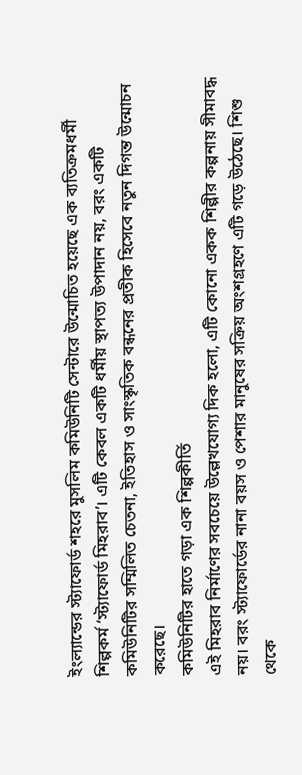ইংল্যান্ডের স্ট্যাফোর্ড শহরে মুসলিম কমিউনিটি সেন্টারে উন্মোচিত হয়েছে এক ব্যতিক্রমধর্মী শিল্পকর্ম ‘স্ট্যাফোর্ড মিহরাব’। এটি কেবল একটি ধর্মীয় স্থাপত্য উপাদান নয়, বরং একটি কমিউনিটির সম্মিলিত চেতনা, ইতিহাস ও সাংস্কৃতিক বন্ধনের প্রতীক হিসেবে নতুন দিগন্ত উন্মোচন করেছে।
কমিউনিটির হাতে গড়া এক শিল্পকীর্তি
এই মিহরাব নির্মাণের সবচেয়ে উল্লেখযোগ্য দিক হলো, এটি কোনো একক শিল্পীর কল্পনায় সীমাবদ্ধ নয়। বরং স্ট্যাফোর্ডের নানা বয়স ও পেশার মানুষের সক্রিয় অংশগ্রহণে এটি গড়ে উঠেছে। শিশু থেকে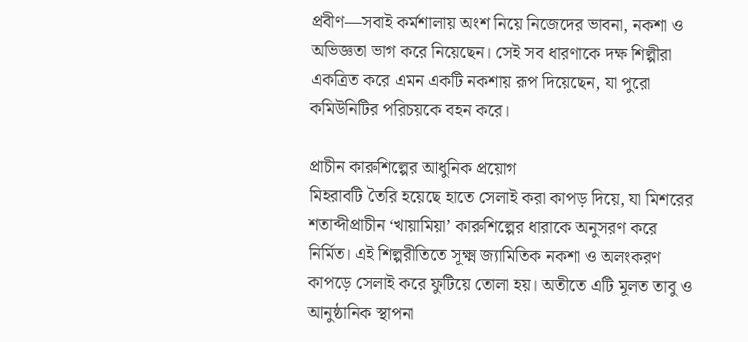প্রবীণ—সবাই কর্মশালায় অংশ নিয়ে নিজেদের ভাবনা, নকশা ও অভিজ্ঞতা ভাগ করে নিয়েছেন। সেই সব ধারণাকে দক্ষ শিল্পীরা একত্রিত করে এমন একটি নকশায় রূপ দিয়েছেন, যা পুরো কমিউনিটির পরিচয়কে বহন করে।

প্রাচীন কারুশিল্পের আধুনিক প্রয়োগ
মিহরাবটি তৈরি হয়েছে হাতে সেলাই করা কাপড় দিয়ে, যা মিশরের শতাব্দীপ্রাচীন ‘খায়ামিয়া’ কারুশিল্পের ধারাকে অনুসরণ করে নির্মিত। এই শিল্পরীতিতে সূক্ষ্ম জ্যামিতিক নকশা ও অলংকরণ কাপড়ে সেলাই করে ফুটিয়ে তোলা হয়। অতীতে এটি মূলত তাবু ও আনুষ্ঠানিক স্থাপনা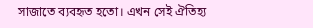সাজাতে ব্যবহৃত হতো। এখন সেই ঐতিহ্য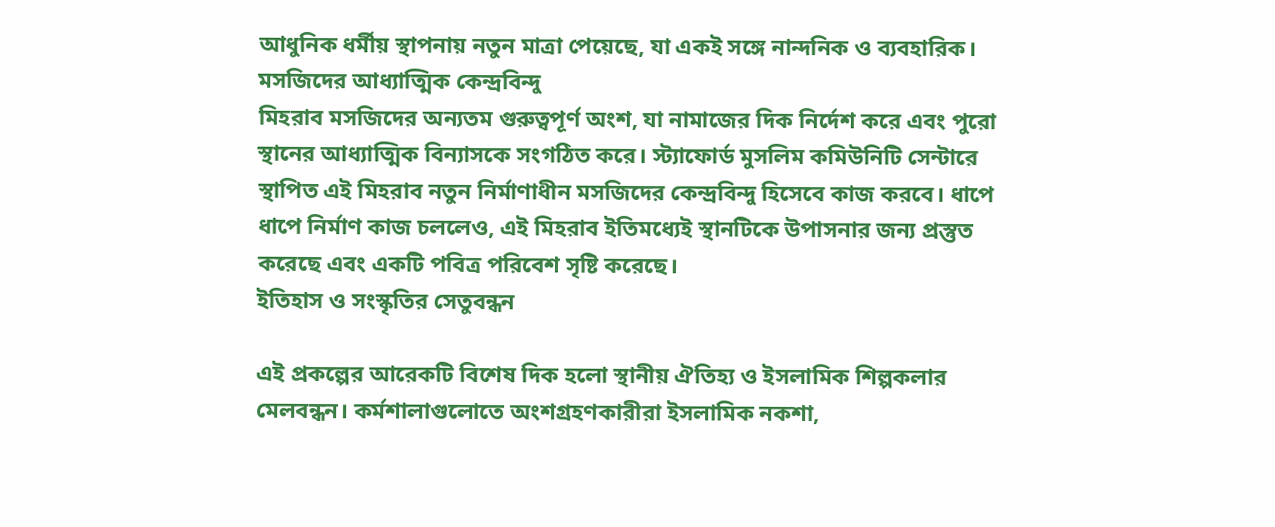আধুনিক ধর্মীয় স্থাপনায় নতুন মাত্রা পেয়েছে, যা একই সঙ্গে নান্দনিক ও ব্যবহারিক।
মসজিদের আধ্যাত্মিক কেন্দ্রবিন্দু
মিহরাব মসজিদের অন্যতম গুরুত্বপূর্ণ অংশ, যা নামাজের দিক নির্দেশ করে এবং পুরো স্থানের আধ্যাত্মিক বিন্যাসকে সংগঠিত করে। স্ট্যাফোর্ড মুসলিম কমিউনিটি সেন্টারে স্থাপিত এই মিহরাব নতুন নির্মাণাধীন মসজিদের কেন্দ্রবিন্দু হিসেবে কাজ করবে। ধাপে ধাপে নির্মাণ কাজ চললেও, এই মিহরাব ইতিমধ্যেই স্থানটিকে উপাসনার জন্য প্রস্তুত করেছে এবং একটি পবিত্র পরিবেশ সৃষ্টি করেছে।
ইতিহাস ও সংস্কৃতির সেতুবন্ধন

এই প্রকল্পের আরেকটি বিশেষ দিক হলো স্থানীয় ঐতিহ্য ও ইসলামিক শিল্পকলার মেলবন্ধন। কর্মশালাগুলোতে অংশগ্রহণকারীরা ইসলামিক নকশা,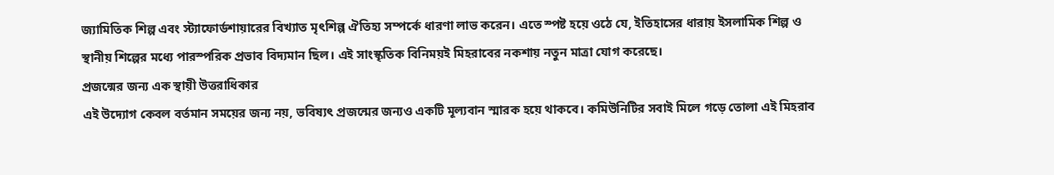জ্যামিতিক শিল্প এবং স্ট্যাফোর্ডশায়ারের বিখ্যাত মৃৎশিল্প ঐতিহ্য সম্পর্কে ধারণা লাভ করেন। এতে স্পষ্ট হয়ে ওঠে যে, ইতিহাসের ধারায় ইসলামিক শিল্প ও স্থানীয় শিল্পের মধ্যে পারস্পরিক প্রভাব বিদ্যমান ছিল। এই সাংস্কৃতিক বিনিময়ই মিহরাবের নকশায় নতুন মাত্রা যোগ করেছে।
প্রজন্মের জন্য এক স্থায়ী উত্তরাধিকার
এই উদ্যোগ কেবল বর্তমান সময়ের জন্য নয়, ভবিষ্যৎ প্রজন্মের জন্যও একটি মূল্যবান স্মারক হয়ে থাকবে। কমিউনিটির সবাই মিলে গড়ে তোলা এই মিহরাব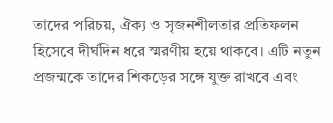তাদের পরিচয়, ঐক্য ও সৃজনশীলতার প্রতিফলন হিসেবে দীর্ঘদিন ধরে স্মরণীয় হয়ে থাকবে। এটি নতুন প্রজন্মকে তাদের শিকড়ের সঙ্গে যুক্ত রাখবে এবং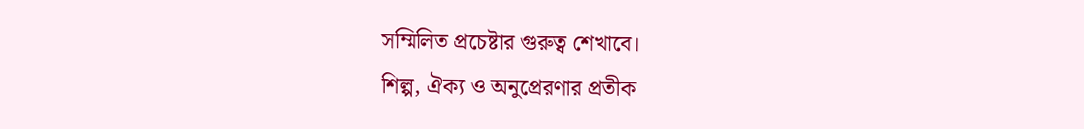সম্মিলিত প্রচেষ্টার গুরুত্ব শেখাবে।
শিল্প, ঐক্য ও অনুপ্রেরণার প্রতীক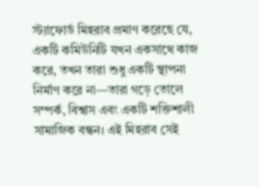স্ট্যাফোর্ড মিহরাব প্রমাণ করেছে যে, একটি কমিউনিটি যখন একসাথে কাজ করে, তখন তারা শুধু একটি স্থাপনা নির্মাণ করে না—তারা গড়ে তোলে সম্পর্ক, বিশ্বাস এবং একটি শক্তিশালী সামাজিক বন্ধন। এই মিহরাব সেই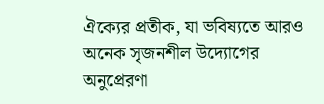ঐক্যের প্রতীক, যা ভবিষ্যতে আরও অনেক সৃজনশীল উদ্যোগের অনুপ্রেরণা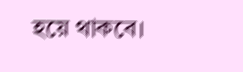হয়ে থাকবে।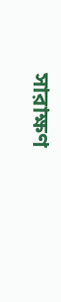সারাক্ষণ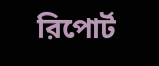রিপোর্ট